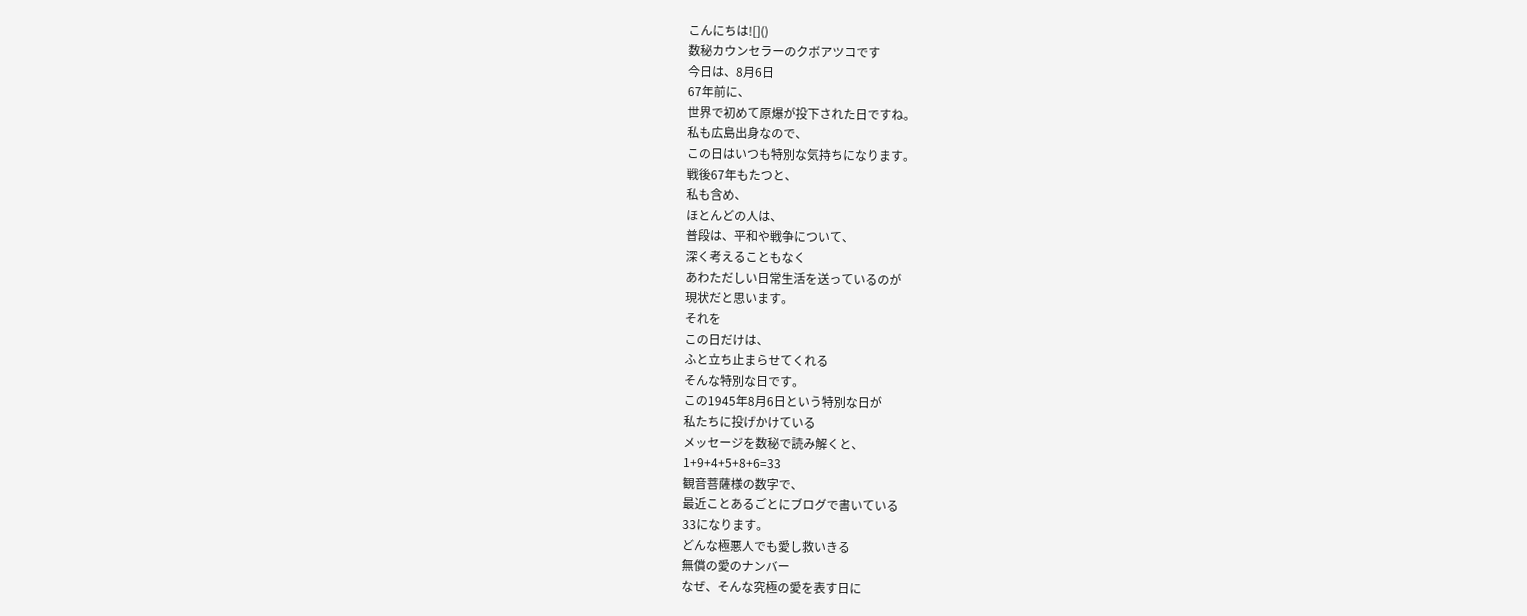こんにちは![]()
数秘カウンセラーのクボアツコです
今日は、8月6日
67年前に、
世界で初めて原爆が投下された日ですね。
私も広島出身なので、
この日はいつも特別な気持ちになります。
戦後67年もたつと、
私も含め、
ほとんどの人は、
普段は、平和や戦争について、
深く考えることもなく
あわただしい日常生活を送っているのが
現状だと思います。
それを
この日だけは、
ふと立ち止まらせてくれる
そんな特別な日です。
この1945年8月6日という特別な日が
私たちに投げかけている
メッセージを数秘で読み解くと、
1+9+4+5+8+6=33
観音菩薩様の数字で、
最近ことあるごとにブログで書いている
33になります。
どんな極悪人でも愛し救いきる
無償の愛のナンバー
なぜ、そんな究極の愛を表す日に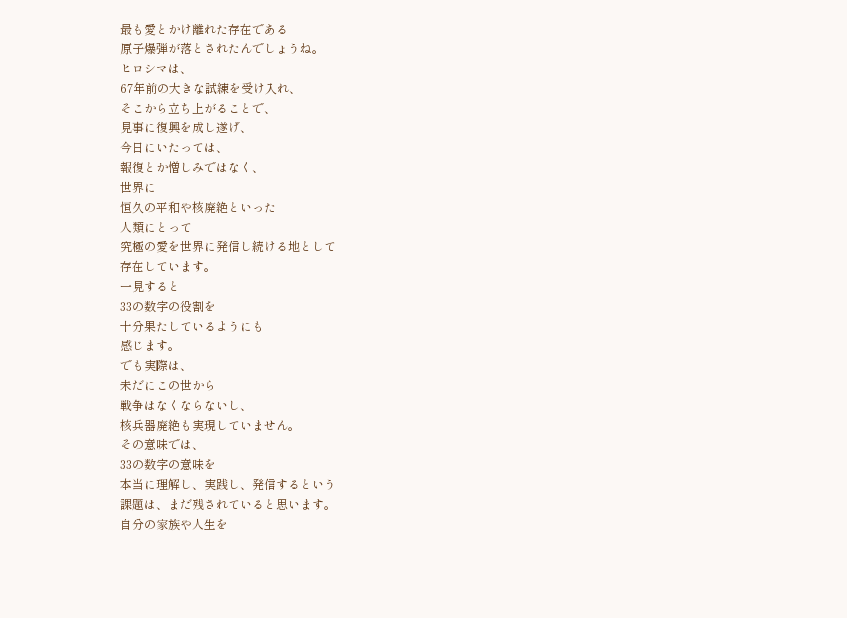最も愛とかけ離れた存在である
原子爆弾が落とされたんでしょうね。
ヒロシマは、
67年前の大きな試練を受け入れ、
そこから立ち上がることで、
見事に復興を成し遂げ、
今日にいたっては、
報復とか憎しみではなく、
世界に
恒久の平和や核廃絶といった
人類にとって
究極の愛を世界に発信し続ける地として
存在しています。
一見すると
33の数字の役割を
十分果たしているようにも
感じます。
でも実際は、
未だにこの世から
戦争はなくならないし、
核兵器廃絶も実現していません。
その意味では、
33の数字の意味を
本当に理解し、実践し、発信するという
課題は、まだ残されていると思います。
自分の家族や人生を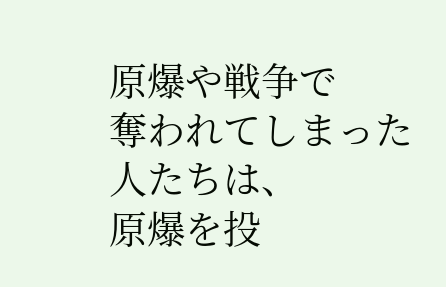原爆や戦争で
奪われてしまった人たちは、
原爆を投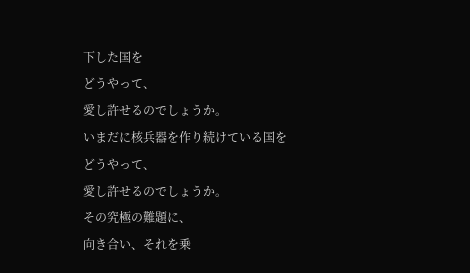下した国を
どうやって、
愛し許せるのでしょうか。
いまだに核兵器を作り続けている国を
どうやって、
愛し許せるのでしょうか。
その究極の難題に、
向き合い、それを乗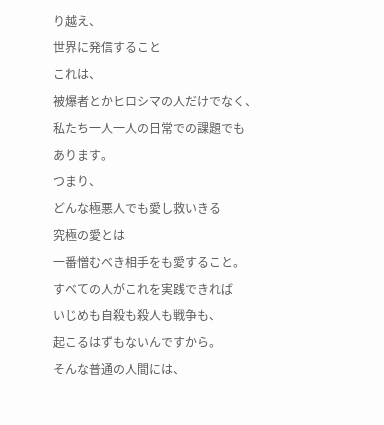り越え、
世界に発信すること
これは、
被爆者とかヒロシマの人だけでなく、
私たち一人一人の日常での課題でも
あります。
つまり、
どんな極悪人でも愛し救いきる
究極の愛とは
一番憎むべき相手をも愛すること。
すべての人がこれを実践できれば
いじめも自殺も殺人も戦争も、
起こるはずもないんですから。
そんな普通の人間には、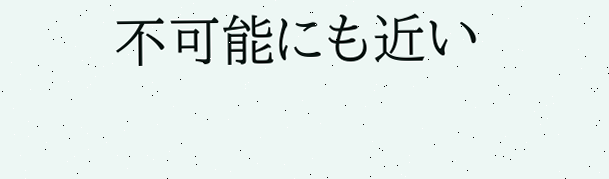不可能にも近い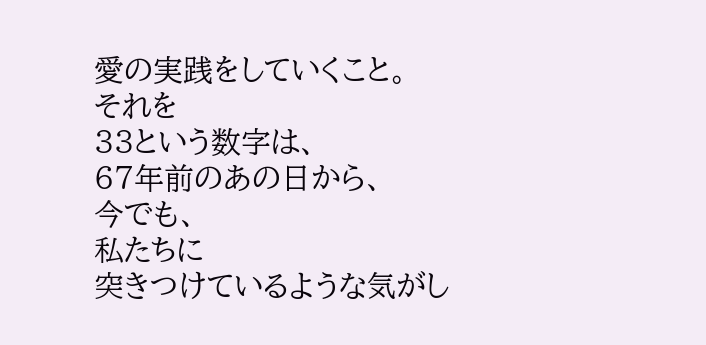愛の実践をしていくこと。
それを
33という数字は、
67年前のあの日から、
今でも、
私たちに
突きつけているような気がし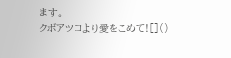ます。
クボアツコより愛をこめて![]()